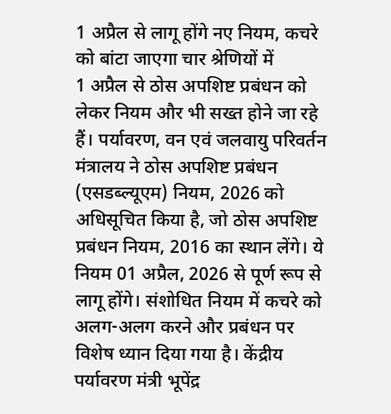1 अप्रैल से लागू होंगे नए नियम, कचरे को बांटा जाएगा चार श्रेणियों में
1 अप्रैल से ठोस अपशिष्ट प्रबंधन को लेकर नियम और भी सख्त होने जा रहे हैं। पर्यावरण, वन एवं जलवायु परिवर्तन मंत्रालय ने ठोस अपशिष्ट प्रबंधन (एसडब्ल्यूएम) नियम, 2026 को अधिसूचित किया है, जो ठोस अपशिष्ट प्रबंधन नियम, 2016 का स्थान लेंगे। ये नियम 01 अप्रैल, 2026 से पूर्ण रूप से लागू होंगे। संशोधित नियम में कचरे को अलग-अलग करने और प्रबंधन पर विशेष ध्यान दिया गया है। केंद्रीय पर्यावरण मंत्री भूपेंद्र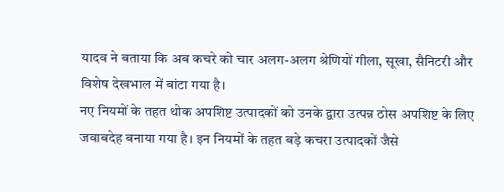यादव ने बताया कि अब कचरे को चार अलग-अलग श्रेणियों गीला, सूखा, सैनिटरी और विशेष देखभाल में बांटा गया है।
नए नियमों के तहत थोक अपशिष्ट उत्पादकों को उनके द्वारा उत्पन्न ठोस अपशिष्ट के लिए जवाबदेह बनाया गया है। इन नियमों के तहत बड़े कचरा उत्पादकों जैसे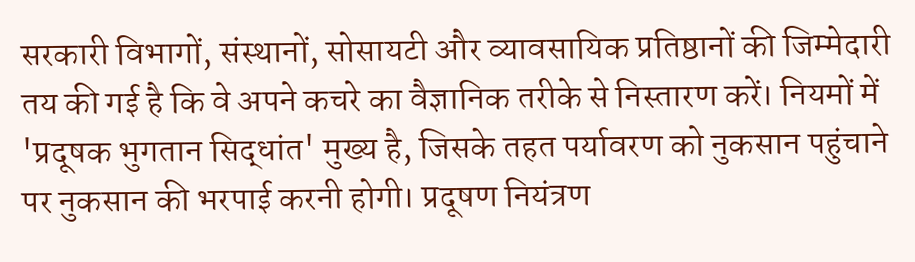सरकारी विभागों, संस्थानों, सोसायटी और व्यावसायिक प्रतिष्ठानों की जिम्मेदारी तय की गई है कि वे अपने कचरे का वैज्ञानिक तरीके से निस्तारण करें। नियमों में 'प्रदूषक भुगतान सिद्धांत' मुख्य है, जिसके तहत पर्यावरण को नुकसान पहुंचाने पर नुकसान की भरपाई करनी होगी। प्रदूषण नियंत्रण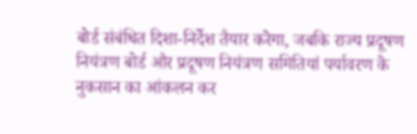बोर्ड संबंधित दिशा-निर्देश तैयार करेगा, जबकि राज्य प्रदूषण नियंत्रण बोर्ड और प्रदूषण नियंत्रण समितियां पर्यावरण के नुकसान का आंकलन कर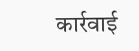कार्रवाई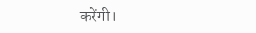करेंगी।